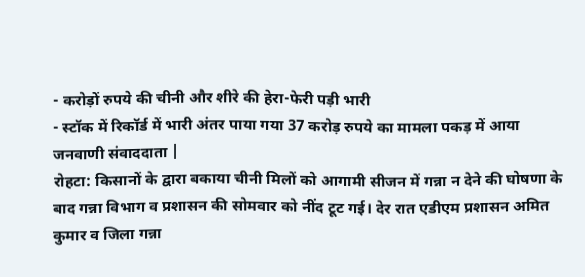- करोड़ों रुपये की चीनी और शीरे की हेरा-फेरी पड़ी भारी
- स्टॉक में रिकॉर्ड में भारी अंतर पाया गया 37 करोड़ रुपये का मामला पकड़ में आया
जनवाणी संवाददाता |
रोहटा: किसानों के द्वारा बकाया चीनी मिलों को आगामी सीजन में गन्ना न देने की घोषणा के बाद गन्ना विभाग व प्रशासन की सोमवार को नींद टूट गई। देर रात एडीएम प्रशासन अमित कुमार व जिला गन्ना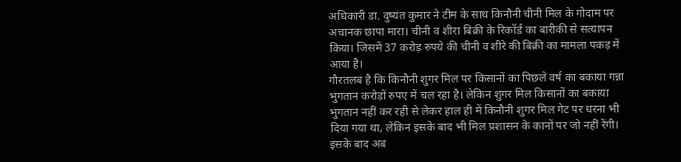अधिकारी डा. दुष्यंत कुमार ने टीम के साथ किनौनी चीनी मिल के गोदाम पर अचानक छापा मारा। चीनी व शीरा बिक्री के रिकॉर्ड का बारीकी से सत्यापन किया। जिसमें 37 करोड़ रुपये की चीनी व शीरे की बिक्री का मामला पकड़ में आया है।
गौरतलब है कि किनौनी शुगर मिल पर किसानों का पिछले वर्ष का बकाया गन्ना भुगतान करोड़ों रुपए में चल रहा है। लेकिन शुगर मिल किसानों का बकाया भुगतान नहीं कर रही से लेकर हाल ही में किनौनी शुगर मिल गेट पर धरना भी दिया गया था, लेकिन इसके बाद भी मिल प्रशासन के कानों पर जो नहीं रेंगी। इसके बाद अब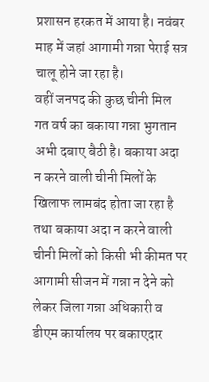प्रशासन हरकत में आया है। नवंबर माह में जहां आगामी गन्ना पेराई सत्र चालू होने जा रहा है।
वहीं जनपद की कुछ चीनी मिल गत वर्ष का बकाया गन्ना भुगतान अभी दबाए बैठी है। बकाया अदा न करने वाली चीनी मिलों के खिलाफ लामबंद होता जा रहा है तथा बकाया अदा न करने वाली चीनी मिलों को किसी भी कीमत पर आगामी सीजन में गन्ना न देने को लेकर जिला गन्ना अधिकारी व डीएम कार्यालय पर बकाएदार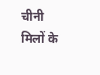चीनी मिलों के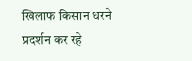खिलाफ किसान धरने प्रदर्शन कर रहे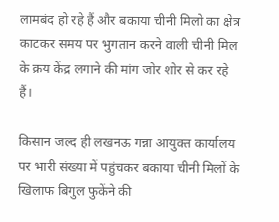लामबंद हो रहे हैं और बकाया चीनी मिलो का क्षेत्र काटकर समय पर भुगतान करने वाली चीनी मिल के क्रय केंद्र लगाने की मांग जोर शोर से कर रहे हैं।

किसान जल्द ही लखनऊ गन्ना आयुक्त कार्यालय पर भारी संख्या में पहुंचकर बकाया चीनी मिलों के खिलाफ बिगुल फुकेंने की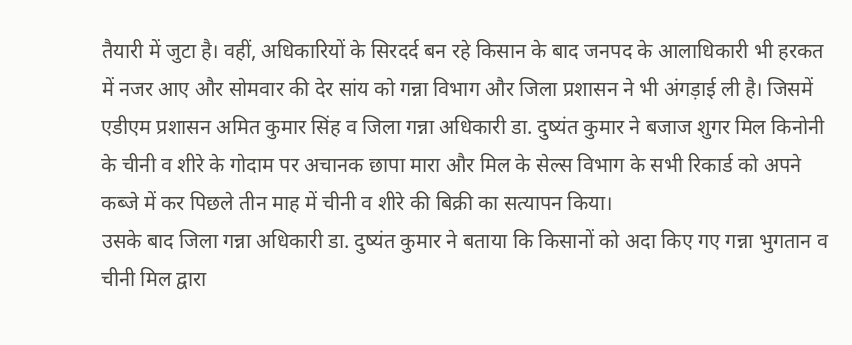तैयारी में जुटा है। वहीं, अधिकारियों के सिरदर्द बन रहे किसान के बाद जनपद के आलाधिकारी भी हरकत में नजर आए और सोमवार की देर सांय को गन्ना विभाग और जिला प्रशासन ने भी अंगड़ाई ली है। जिसमें एडीएम प्रशासन अमित कुमार सिंह व जिला गन्ना अधिकारी डा. दुष्यंत कुमार ने बजाज शुगर मिल किनोनी के चीनी व शीरे के गोदाम पर अचानक छापा मारा और मिल के सेल्स विभाग के सभी रिकार्ड को अपने कब्जे में कर पिछले तीन माह में चीनी व शीरे की बिक्री का सत्यापन किया।
उसके बाद जिला गन्ना अधिकारी डा. दुष्यंत कुमार ने बताया कि किसानों को अदा किए गए गन्ना भुगतान व चीनी मिल द्वारा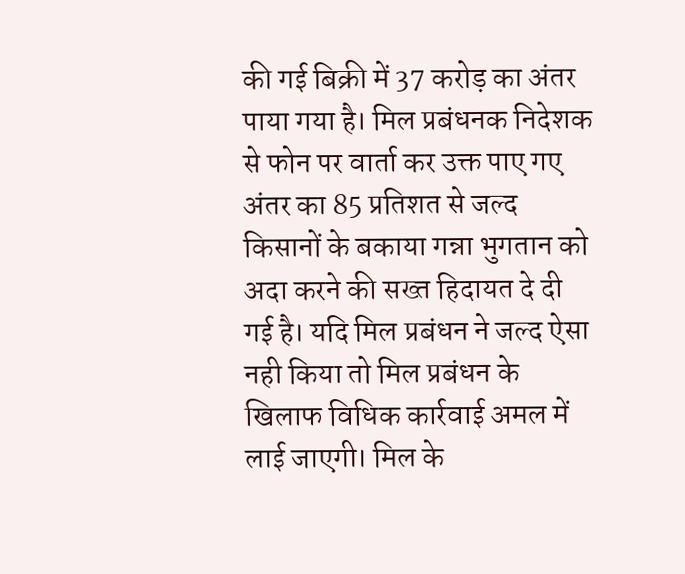की गई बिक्री में 37 करोड़ का अंतर पाया गया है। मिल प्रबंधनक निदेशक से फोन पर वार्ता कर उक्त पाए गए अंतर का 85 प्रतिशत से जल्द किसानों के बकाया गन्ना भुगतान को अदा करने की सख्त हिदायत दे दी गई है। यदि मिल प्रबंधन ने जल्द ऐसा नही किया तो मिल प्रबंधन के खिलाफ विधिक कार्रवाई अमल में लाई जाएगी। मिल के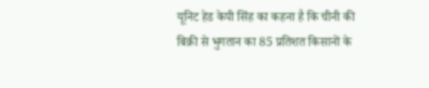यूनिट हेड केपी सिंह का कहना है कि चीनी की बिक्री से भुगतान का 85 प्रतिशत किसानों के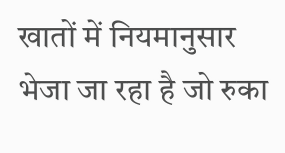खातों में नियमानुसार भेजा जा रहा है जो रुका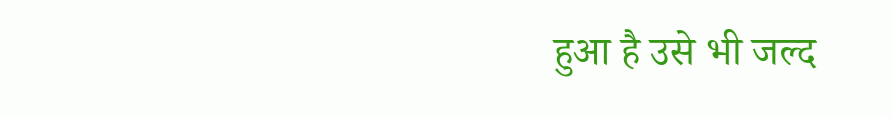हुआ है उसे भी जल्द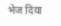भेज दिया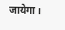जायेगा।